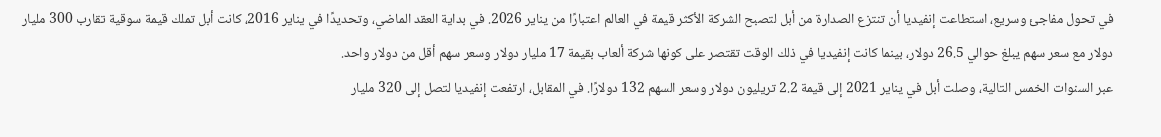في تحول مفاجئ وسريع، استطاعت إنفيديا أن تنتزع الصدارة من أبل لتصبح الشركة الأكثر قيمة في العالم اعتبارًا من يناير 2026. في بداية العقد الماضي، وتحديدًا في يناير 2016، كانت أبل تملك قيمة سوقية تقارب 300 مليار دولار مع سعر سهم يبلغ حوالي 26.5 دولار، بينما كانت إنفيديا في ذلك الوقت تقتصر على كونها شركة ألعاب بقيمة 17 مليار دولار وسعر سهم أقل من دولار واحد.
عبر السنوات الخمس التالية، وصلت أبل في يناير 2021 إلى قيمة 2.2 تريليون دولار وسعر السهم 132 دولارًا. في المقابل، ارتفعت إنفيديا لتصل إلى 320 مليار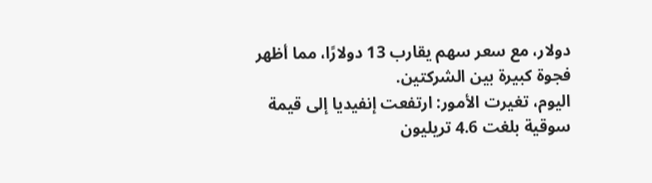دولار، مع سعر سهم يقارب 13 دولارًا، مما أظهر فجوة كبيرة بين الشركتين.
اليوم، تغيرت الأمور: ارتفعت إنفيديا إلى قيمة سوقية بلغت 4.6 تريليون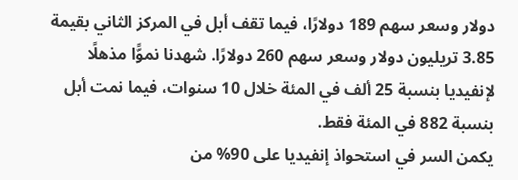دولار وسعر سهم 189 دولارًا، فيما تقف أبل في المركز الثاني بقيمة 3.85 تريليون دولار وسعر سهم 260 دولارًا. شهدنا نموًّا مذهلًا لإنفيديا بنسبة 25 ألف في المئة خلال 10 سنوات، فيما نمت أبل بنسبة 882 في المئة فقط.
يكمن السر في استحواذ إنفيديا على 90% من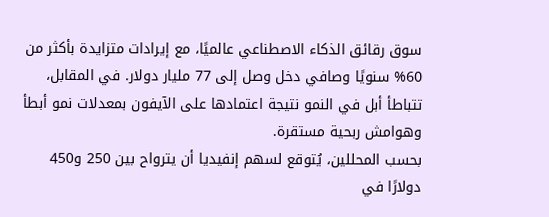سوق رقائق الذكاء الاصطناعي عالميًا، مع إيرادات متزايدة بأكثر من 60% سنويًا وصافي دخل وصل إلى 77 مليار دولار. في المقابل، تتباطأ أبل في النمو نتيجة اعتمادها على الآيفون بمعدلات نمو أبطأ وهوامش ربحية مستقرة.
بحسب المحللين، يُتوقع لسهم إنفيديا أن يترواح بين 250 و450 دولارًا في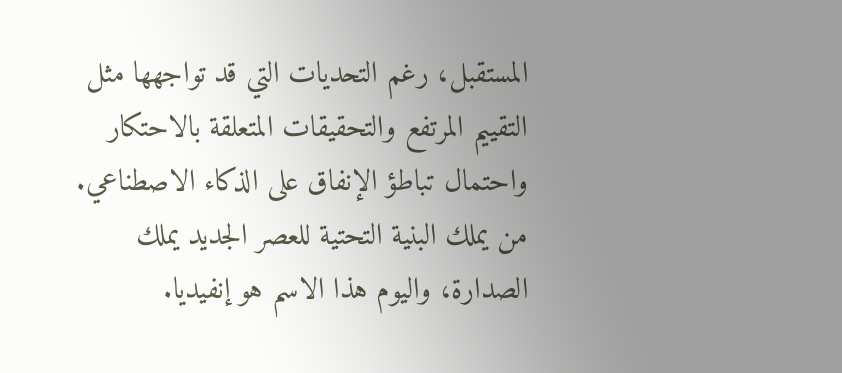المستقبل، رغم التحديات التي قد تواجهها مثل التقييم المرتفع والتحقيقات المتعلقة بالاحتكار واحتمال تباطؤ الإنفاق على الذكاء الاصطناعي. من يملك البنية التحتية للعصر الجديد يملك الصدارة، واليوم هذا الاسم هو إنفيديا.